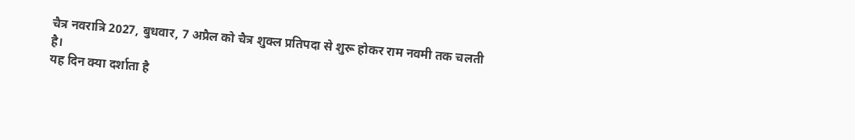चैत्र नवरात्रि 2027, बुधवार, 7 अप्रैल को चैत्र शुक्ल प्रतिपदा से शुरू होकर राम नवमी तक चलती है।
यह दिन क्या दर्शाता है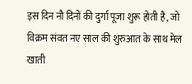इस दिन नौ दिनों की दुर्गा पूजा शुरू होती है, जो विक्रम संवत नए साल की शुरुआत के साथ मेल खाती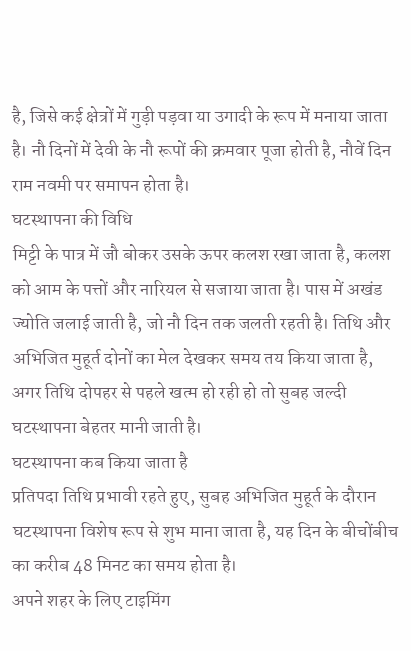है, जिसे कई क्षेत्रों में गुड़ी पड़वा या उगादी के रूप में मनाया जाता है। नौ दिनों में देवी के नौ रूपों की क्रमवार पूजा होती है, नौवें दिन राम नवमी पर समापन होता है।
घटस्थापना की विधि
मिट्टी के पात्र में जौ बोकर उसके ऊपर कलश रखा जाता है, कलश को आम के पत्तों और नारियल से सजाया जाता है। पास में अखंड ज्योति जलाई जाती है, जो नौ दिन तक जलती रहती है। तिथि और अभिजित मुहूर्त दोनों का मेल देखकर समय तय किया जाता है, अगर तिथि दोपहर से पहले खत्म हो रही हो तो सुबह जल्दी घटस्थापना बेहतर मानी जाती है।
घटस्थापना कब किया जाता है
प्रतिपदा तिथि प्रभावी रहते हुए, सुबह अभिजित मुहूर्त के दौरान घटस्थापना विशेष रूप से शुभ माना जाता है, यह दिन के बीचोंबीच का करीब 48 मिनट का समय होता है।
अपने शहर के लिए टाइमिंग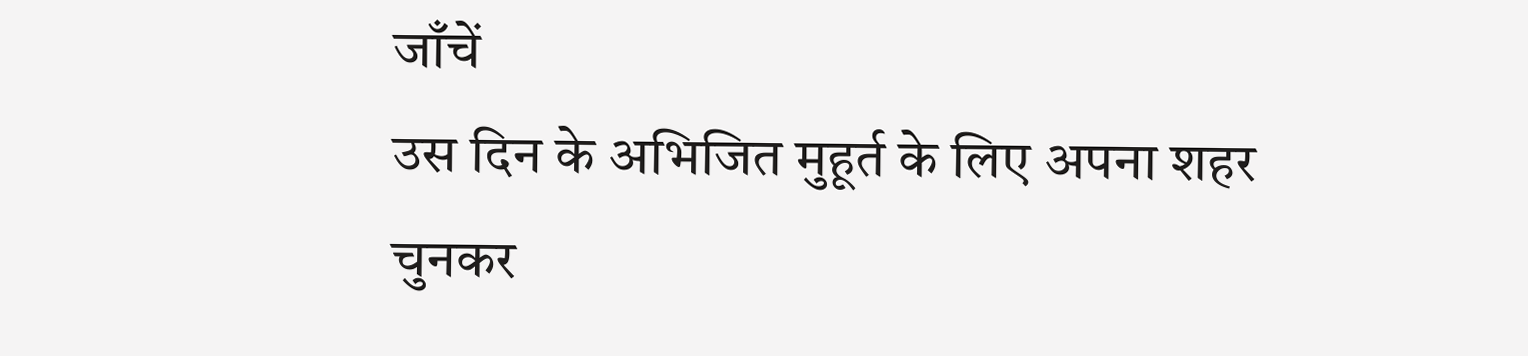जाँचें
उस दिन के अभिजित मुहूर्त के लिए अपना शहर चुनकर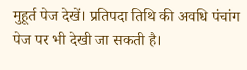मुहूर्त पेज देखें। प्रतिपदा तिथि की अवधि पंचांग पेज पर भी देखी जा सकती है।